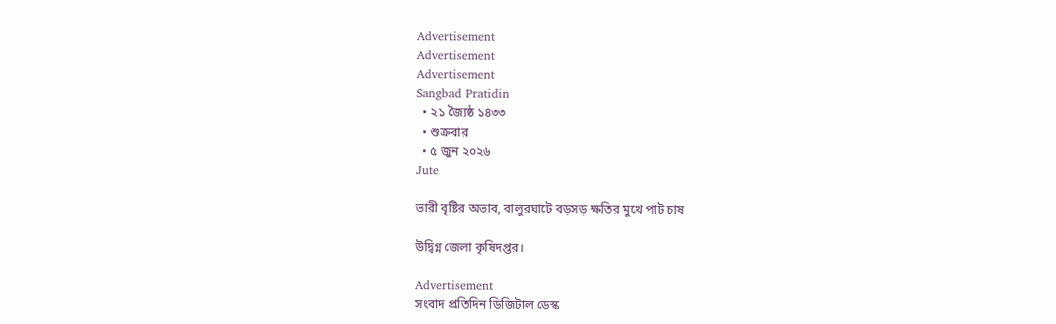Advertisement
Advertisement
Advertisement
Sangbad Pratidin
  • ২১ জ্যৈষ্ঠ ১৪৩৩
  • শুক্রবার
  • ৫ জুন ২০২৬
Jute

ভারী বৃষ্টির অভাব, বালুরঘাটে বড়সড় ক্ষতির মুখে পাট চাষ

উদ্বিগ্ন জেলা কৃষিদপ্তর।

Advertisement
সংবাদ প্রতিদিন ডিজিটাল ডেস্ক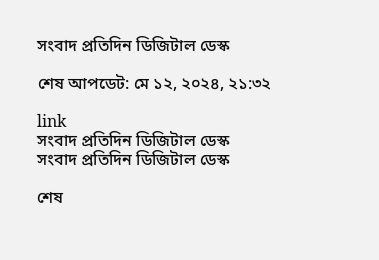সংবাদ প্রতিদিন ডিজিটাল ডেস্ক

শেষ আপডেট: মে ১২, ২০২৪, ২১:৩২

link
সংবাদ প্রতিদিন ডিজিটাল ডেস্ক
সংবাদ প্রতিদিন ডিজিটাল ডেস্ক

শেষ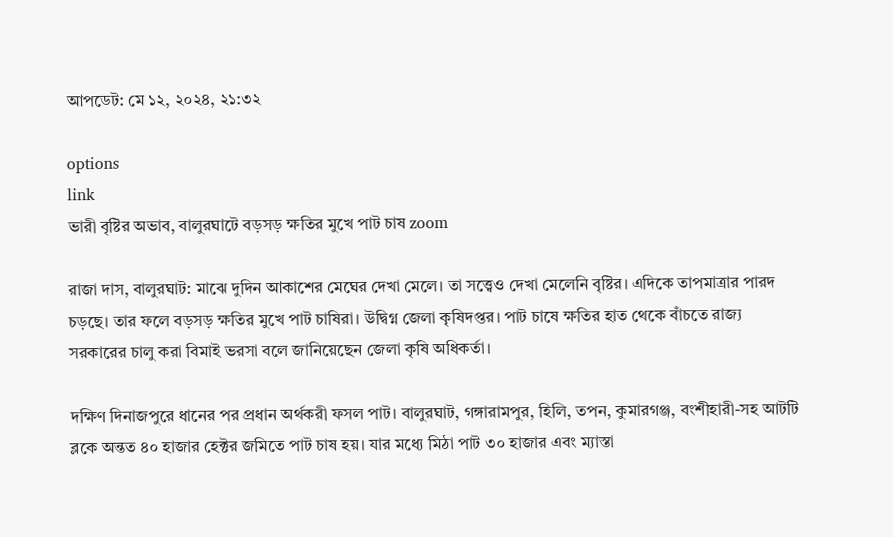আপডেট: মে ১২, ২০২৪, ২১:৩২

options
link
ভারী বৃষ্টির অভাব, বালুরঘাটে বড়সড় ক্ষতির মুখে পাট চাষ zoom

রাজা দাস, বালুরঘাট: মাঝে দুদিন আকাশের মেঘের দেখা মেলে। তা সত্ত্বেও দেখা মেলেনি বৃষ্টির। এদিকে তাপমাত্রার পারদ চড়ছে। তার ফলে বড়সড় ক্ষতির মুখে পাট চাষিরা। উদ্বিগ্ন জেলা কৃষিদপ্তর। পাট চাষে ক্ষতির হাত থেকে বাঁচতে রাজ্য সরকারের চালু করা বিমাই ভরসা বলে জানিয়েছেন জেলা কৃষি অধিকর্তা।

দক্ষিণ দিনাজপুরে ধানের পর প্রধান অর্থকরী ফসল পাট। বালুরঘাট, গঙ্গারামপুর, হিলি, তপন, কুমারগঞ্জ, বংশীহারী-সহ আটটি ব্লকে অন্তত ৪০ হাজার হেক্টর জমিতে পাট চাষ হয়। যার মধ্যে মিঠা পাট ৩০ হাজার এবং ম্যাস্তা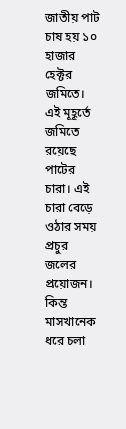জাতীয় পাট চাষ হয় ১০ হাজার হেক্টর জমিতে। এই মূহূর্তে জমিতে রয়েছে পাটের চারা। এই চারা বেড়ে ওঠার সময় প্রচুর জলের প্রয়োজন। কিন্ত মাসখানেক ধরে চলা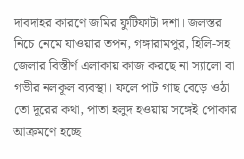দাবদাহর কারণে জমির ফুটিফাটা দশা। জলস্তর নিচে নেমে যাওয়ার তপন, গঙ্গারামপুর, হিলি-সহ জেলার বিস্তীর্ণ এলাকায় কাজ করছে না স্যালো বা গভীর নলকূল ব্যবস্থা। ফলে পাট গাছ বেড়ে ওঠা তো দূরের কথা, পাতা হলুদ হওয়ায় সঙ্গেই পোকার আক্রমণে হচ্ছে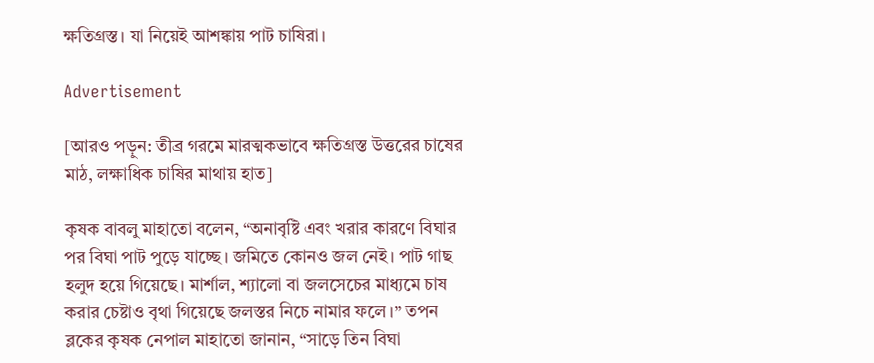ক্ষতিগ্রস্ত। যা নিয়েই আশঙ্কায় পাট চাষিরা।

Advertisement

[আরও পড়ুন: তীব্র গরমে মারত্মকভাবে ক্ষতিগ্রস্ত উত্তরের চাষের মাঠ, লক্ষাধিক চাষির মাথায় হাত]

কৃষক বাবলু মাহাতো বলেন, “অনাবৃষ্টি এবং খরার কারণে বিঘার পর বিঘা পাট পুড়ে যাচ্ছে। জমিতে কোনও জল নেই। পাট গাছ হলুদ হয়ে গিয়েছে। মার্শাল, শ্যালো বা জলসেচের মাধ্যমে চাষ করার চেষ্টাও বৃথা গিয়েছে জলস্তর নিচে নামার ফলে।” তপন ব্লকের কৃষক নেপাল মাহাতো জানান, “সাড়ে তিন বিঘা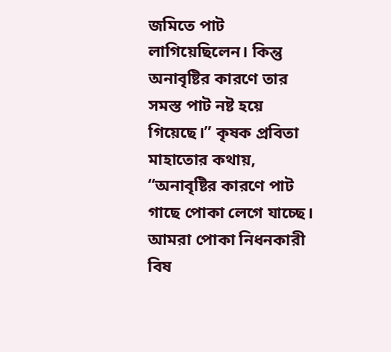জমিতে পাট লাগিয়েছিলেন। কিন্তু অনাবৃষ্টির কারণে তার সমস্ত পাট নষ্ট হয়ে গিয়েছে।” কৃষক প্রবিতা মাহাতোর কথায়, “অনাবৃষ্টির কারণে পাট গাছে পোকা লেগে যাচ্ছে। আমরা পোকা নিধনকারী বিষ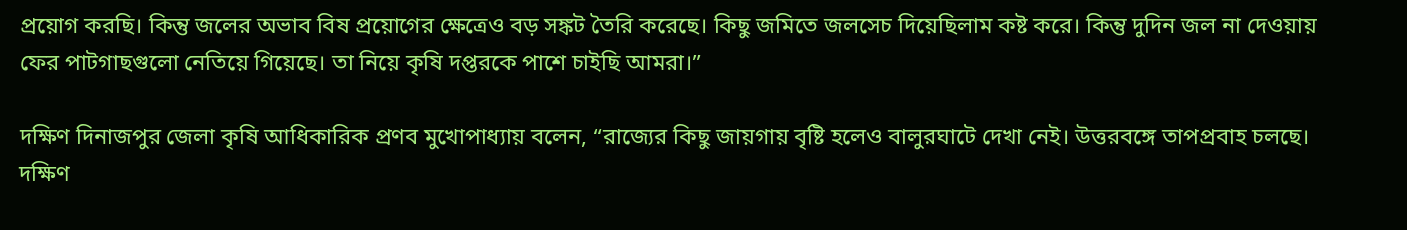প্রয়োগ করছি। কিন্তু জলের অভাব বিষ প্রয়োগের ক্ষেত্রেও বড় সঙ্কট তৈরি করেছে। কিছু জমিতে জলসেচ দিয়েছিলাম কষ্ট করে। কিন্তু দুদিন জল না দেওয়ায় ফের পাটগাছগুলো নেতিয়ে গিয়েছে। তা নিয়ে কৃষি দপ্তরকে পাশে চাইছি আমরা।”

দক্ষিণ দিনাজপুর জেলা কৃষি আধিকারিক প্রণব মুখোপাধ্যায় বলেন, “রাজ্যের কিছু জায়গায় বৃষ্টি হলেও বালুরঘাটে দেখা নেই। উত্তরবঙ্গে তাপপ্রবাহ চলছে। দক্ষিণ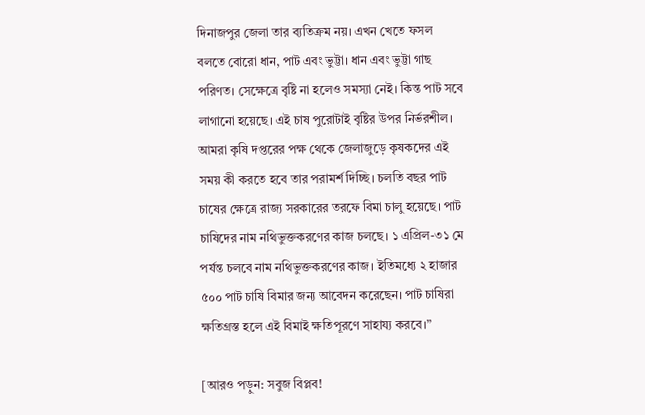দিনাজপুর জেলা তার ব্যতিক্রম নয়। এখন খেতে ফসল বলতে বোরো ধান, পাট এবং ভুট্টা। ধান এবং ভুট্টা গাছ পরিণত। সেক্ষেত্রে বৃষ্টি না হলেও সমস্যা নেই। কিন্ত পাট সবে লাগানো হয়েছে। এই চাষ পুরোটাই বৃষ্টির উপর নির্ভরশীল। আমরা কৃষি দপ্তরের পক্ষ থেকে জেলাজুড়ে কৃষকদের এই সময় কী করতে হবে তার পরামর্শ দিচ্ছি। চলতি বছর পাট চাষের ক্ষেত্রে রাজ্য সরকারের তরফে বিমা চালু হয়েছে। পাট চাষিদের নাম নথিভুক্তকরণের কাজ চলছে। ১ এপ্রিল-৩১ মে পর্যন্ত চলবে নাম নথিভুক্তকরণের কাজ। ইতিমধ্যে ২ হাজার ৫০০ পাট চাষি বিমার জন্য আবেদন করেছেন। পাট চাষিরা ক্ষতিগ্রস্ত হলে এই বিমাই ক্ষতিপূরণে সাহায্য করবে।”

[আরও পড়ুন: সবুজ বিপ্লব!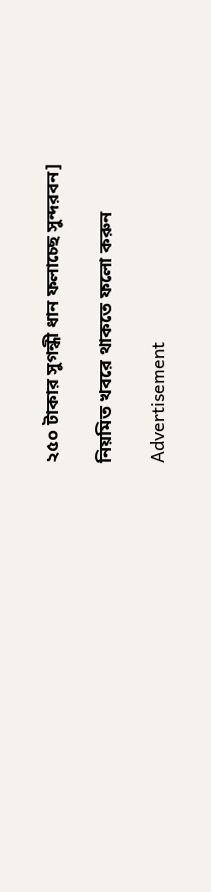২৫০ টাকার সুগন্ধী ধান ফলাচ্ছে সুন্দরবন]

নিয়মিত খবরে থাকতে ফলো করুন

Advertisement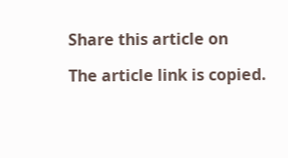Share this article on

The article link is copied.